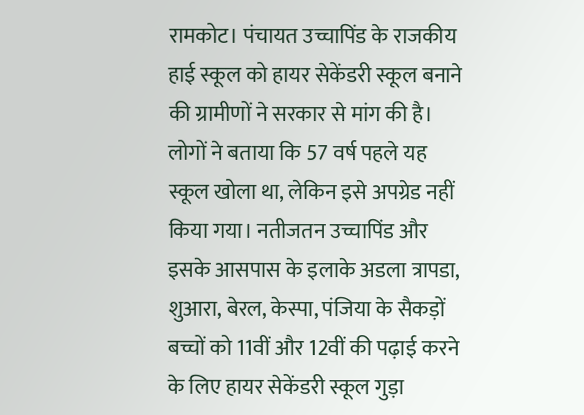रामकोट। पंचायत उच्चापिंड के राजकीय हाई स्कूल को हायर सेकेंडरी स्कूल बनाने की ग्रामीणों ने सरकार से मांग की है। लोगों ने बताया कि 57 वर्ष पहले यह स्कूल खोला था, लेकिन इसे अपग्रेड नहीं किया गया। नतीजतन उच्चापिंड और इसके आसपास के इलाके अडला त्रापडा, शुआरा, बेरल, केस्पा, पंजिया के सैकड़ों बच्चों को 11वीं और 12वीं की पढ़ाई करने के लिए हायर सेकेंडरी स्कूल गुड़ा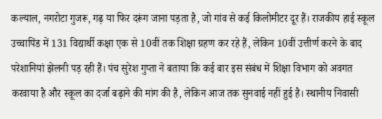कल्याल, नगरोटा गुजरू, गढ़ या फिर दरूंग जाना पड़ता है, जो गांव से कई किलोमीटर दूर हैं। राजकीय हाई स्कूल उच्चापिंड में 131 विद्यार्थी कक्षा एक से 10वीं तक शिक्षा ग्रहण कर रहे हैं, लेकिन 10वीं उत्तीर्ण करने के बाद परेशानियां झेलनी पड़ रही हैं। पंच सुरेश गुप्ता ने बताया कि कई बार इस संबंध में शिक्षा विभाग को अवगत करवाया है और स्कूल का दर्जा बढ़ाने की मांग की है, लेकिन आज तक सुनवाई नहीं हुई है। स्थानीय निवासी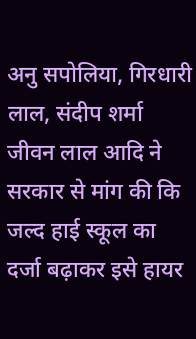अनु सपोलिया, गिरधारी लाल, संदीप शर्मा जीवन लाल आदि ने सरकार से मांग की कि जल्द हाई स्कूल का दर्जा बढ़ाकर इसे हायर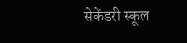सेकेंडरी स्कूल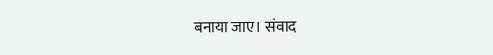बनाया जाए। संवाद